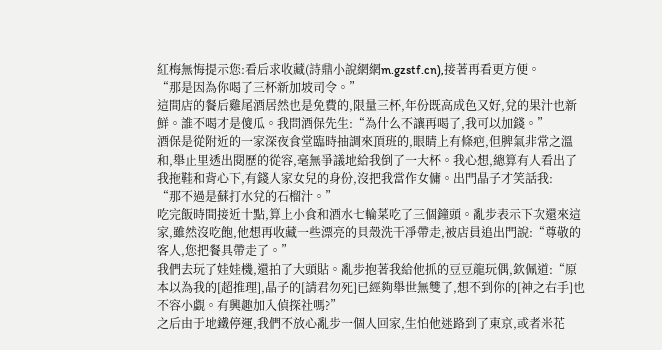紅梅無悔提示您:看后求收藏(詩鼎小說網網m.gzstf.cn),接著再看更方便。
“那是因為你喝了三杯新加坡司令。”
這間店的餐后雞尾酒居然也是免費的,限量三杯,年份既高成色又好,兌的果汁也新鮮。誰不喝才是傻瓜。我問酒保先生:“為什么不讓再喝了,我可以加錢。”
酒保是從附近的一家深夜食堂臨時抽調來頂班的,眼睛上有條疤,但脾氣非常之溫和,舉止里透出閱歷的從容,毫無爭議地給我倒了一大杯。我心想,總算有人看出了我拖鞋和背心下,有錢人家女兒的身份,沒把我當作女傭。出門晶子才笑話我:
“那不過是蘇打水兌的石榴汁。”
吃完飯時間接近十點,算上小食和酒水七輪菜吃了三個鐘頭。亂步表示下次還來這家,雖然沒吃飽,他想再收藏一些漂亮的貝殼洗干凈帶走,被店員追出門說:“尊敬的客人,您把餐具帶走了。”
我們去玩了娃娃機,還拍了大頭貼。亂步抱著我給他抓的豆豆龍玩偶,欽佩道:“原本以為我的[超推理],晶子的[請君勿死]已經夠舉世無雙了,想不到你的[神之右手]也不容小覷。有興趣加入偵探社嗎?”
之后由于地鐵停運,我們不放心亂步一個人回家,生怕他迷路到了東京,或者米花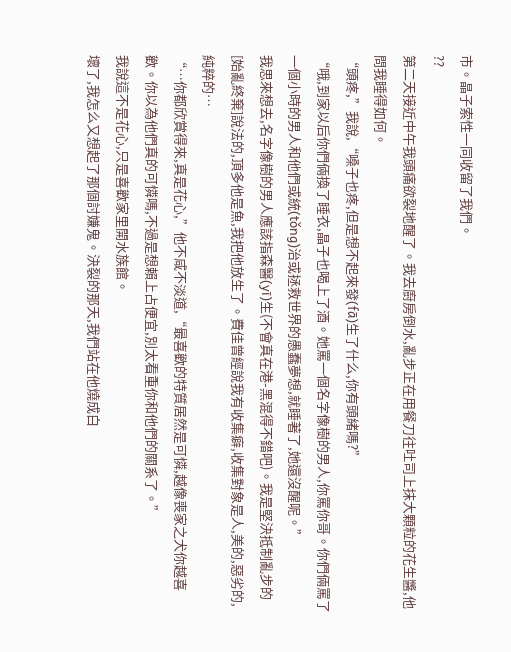市。晶子索性一同收留了我們。
??
第二天接近中午我頭痛欲裂地醒了。我去廚房倒水,亂步正在用餐刀往吐司上抹大顆粒的花生醬,他問我睡得如何。
“頭疼,”我說,“嗓子也疼,但是想不起來發(fā)生了什么,你有頭緒嗎?”
“哦,到家以后你們倆換了睡衣,晶子也喝上了酒。她罵一個名字像樹的男人,你罵你哥。你們倆罵了一個小時的男人和他們或統(tǒng)治或拯救世界的愚蠢夢想,就睡著了,她還沒醒呢。”
我思來想去,名字像樹的男人應該指森醫(yī)生(不會真在港-黑混得不錯吧)。我是堅決抵制亂步的[始亂終棄]說法的,頂多他是魚,我把他放生了。費佳曾經說我有收集癖,收集對象是人,美的,惡劣的,純粹的…
“…你都欣賞得來,真是花心,”他不咸不淡道,“最喜歡的特質居然是可憐,越像喪家之犬你越喜歡。你以為他們真的可憐嗎,不過是想賴上占便宜,別太看重你和他們的關系了。”
我說這不是花心,只是喜歡家里開水族館。
壞了,我怎么又想起了那個討嫌鬼。決裂的那天,我們站在他燒成白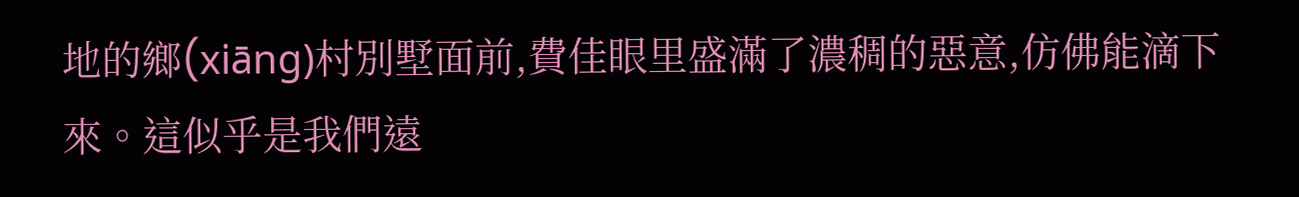地的鄉(xiāng)村別墅面前,費佳眼里盛滿了濃稠的惡意,仿佛能滴下來。這似乎是我們遠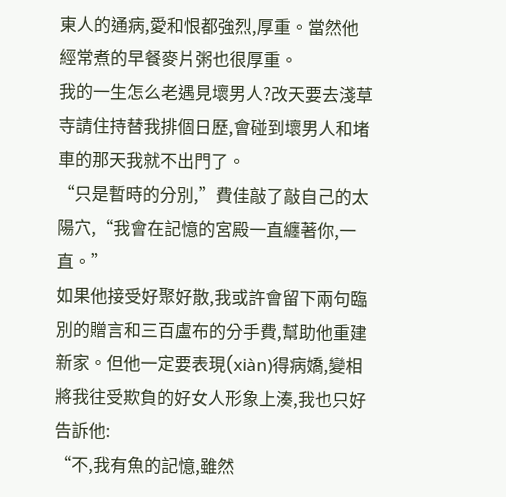東人的通病,愛和恨都強烈,厚重。當然他經常煮的早餐麥片粥也很厚重。
我的一生怎么老遇見壞男人?改天要去淺草寺請住持替我排個日歷,會碰到壞男人和堵車的那天我就不出門了。
“只是暫時的分別,”費佳敲了敲自己的太陽穴,“我會在記憶的宮殿一直纏著你,一直。”
如果他接受好聚好散,我或許會留下兩句臨別的贈言和三百盧布的分手費,幫助他重建新家。但他一定要表現(xiàn)得病嬌,變相將我往受欺負的好女人形象上湊,我也只好告訴他:
“不,我有魚的記憶,雖然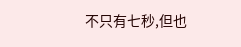不只有七秒,但也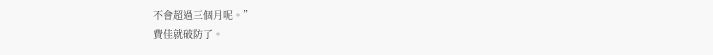不會超過三個月呢。”
費佳就破防了。